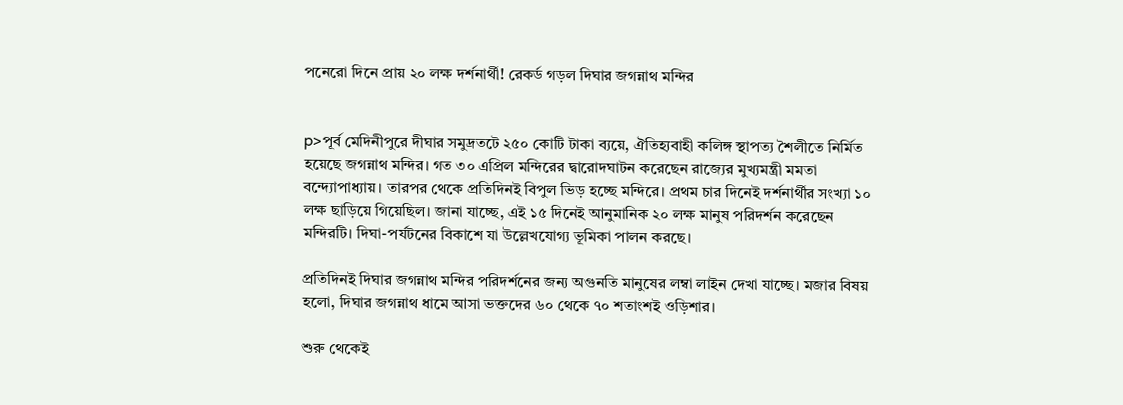পনেরো দিনে প্রায় ২০ লক্ষ দর্শনার্থী! রেকর্ড গড়ল দিঘার জগন্নাথ মন্দির


p>পূর্ব মেদিনীপুরে দীঘার সমুদ্রতটে ২৫০ কোটি টাকা ব্যয়ে, ঐতিহ্যবাহী কলিঙ্গ স্থাপত্য শৈলীতে নির্মিত হয়েছে জগন্নাথ মন্দির। গত ৩০ এপ্রিল মন্দিরের দ্বারোদঘাটন করেছেন রাজ্যের মুখ্যমন্ত্রী মমতা বন্দ্যোপাধ্যায়। তারপর থেকে প্রতিদিনই বিপুল ভিড় হচ্ছে মন্দিরে। প্রথম চার দিনেই দর্শনার্থীর সংখ্যা ১০ লক্ষ ছাড়িয়ে গিয়েছিল। জানা যাচ্ছে, এই ১৫ দিনেই আনুমানিক ২০ লক্ষ মানুষ পরিদর্শন করেছেন মন্দিরটি। দিঘা-পর্যটনের বিকাশে যা উল্লেখযোগ্য ভূমিকা পালন করছে।

প্রতিদিনই দিঘার জগন্নাথ মন্দির পরিদর্শনের জন্য অগুনতি মানুষের লম্বা লাইন দেখা যাচ্ছে। মজার বিষয় হলো, দিঘার জগন্নাথ ধামে আসা ভক্তদের ৬০ থেকে ৭০ শতাংশই ওড়িশার।

শুরু থেকেই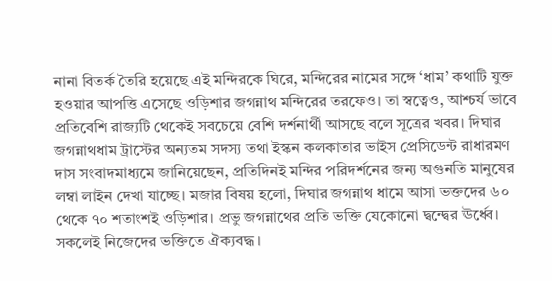নানা বিতর্ক তৈরি হয়েছে এই মন্দিরকে ঘিরে, মন্দিরের নামের সঙ্গে ‘ধাম’ কথাটি যুক্ত হওয়ার আপত্তি এসেছে ওড়িশার জগন্নাথ মন্দিরের তরফেও। তা স্বত্বেও, আশ্চর্য ভাবে প্রতিবেশি রাজ্যটি থেকেই সবচেয়ে বেশি দর্শনার্থী আসছে বলে সূত্রের খবর। দিঘার জগন্নাথধাম ট্রাস্টের অন্যতম সদস্য তথা ইস্কন কলকাতার ভাইস প্রেসিডেন্ট রাধারমণ দাস সংবাদমাধ্যমে জানিয়েছেন, প্রতিদিনই মন্দির পরিদর্শনের জন্য অগুনতি মানুষের লম্বা লাইন দেখা যাচ্ছে। মজার বিষয় হলো, দিঘার জগন্নাথ ধামে আসা ভক্তদের ৬০ থেকে ৭০ শতাংশই ওড়িশার। প্রভু জগন্নাথের প্রতি ভক্তি যেকোনো দ্বন্দ্বের ঊর্ধ্বে। সকলেই নিজেদের ভক্তিতে ঐক্যবদ্ধ।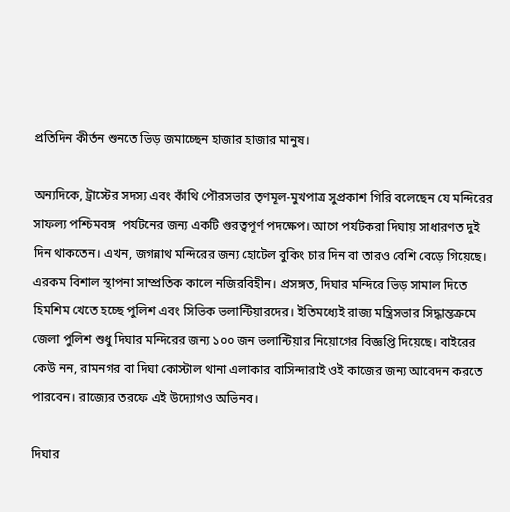প্রতিদিন কীর্তন শুনতে ভিড় জমাচ্ছেন হাজার হাজার মানুষ।

অন্যদিকে, ট্রাস্টের সদস্য এবং কাঁথি পৌরসভার তৃণমূল-মুখপাত্র সুপ্রকাশ গিরি বলেছেন যে মন্দিরের সাফল্য পশ্চিমবঙ্গ  পর্যটনের জন্য একটি গুরত্বপূর্ণ পদক্ষেপ। আগে পর্যটকরা দিঘায় সাধারণত দুই দিন থাকতেন। এখন, জগন্নাথ মন্দিরের জন্য হোটেল বুকিং চার দিন বা তারও বেশি বেড়ে গিয়েছে। এরকম বিশাল স্থাপনা সাম্প্রতিক কালে নজিরবিহীন। প্রসঙ্গত, দিঘার মন্দিরে ভিড় সামাল দিতে হিমশিম খেতে হচ্ছে পুলিশ এবং সিভিক ভলান্টিয়ারদের। ইতিমধ্যেই রাজ্য মন্ত্রিসভার সিদ্ধান্তক্রমে জেলা পুলিশ শুধু দিঘার মন্দিরের জন্য ১০০ জন ভলান্টিয়ার নিয়োগের বিজ্ঞপ্তি দিয়েছে। বাইরের কেউ নন, রামনগর বা দিঘা কোস্টাল থানা এলাকার বাসিন্দারাই ওই কাজের জন্য আবেদন করতে পারবেন। রাজ্যের তরফে এই উদ্যোগও অভিনব।

দিঘার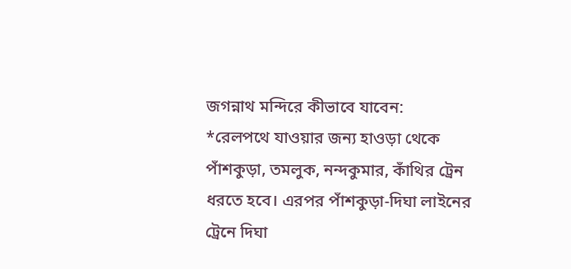জগন্নাথ মন্দিরে কীভাবে যাবেন:
*রেলপথে যাওয়ার জন্য হাওড়া থেকে পাঁশকুড়া, তমলুক, নন্দকুমার, কাঁথির ট্রেন ধরতে হবে। এরপর পাঁশকুড়া-দিঘা লাইনের ট্রেনে দিঘা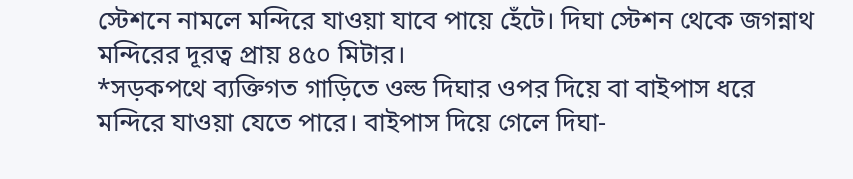স্টেশনে নামলে মন্দিরে যাওয়া যাবে পায়ে হেঁটে। দিঘা স্টেশন থেকে জগন্নাথ মন্দিরের দূরত্ব প্রায় ৪৫০ মিটার।
*সড়কপথে ব্যক্তিগত গাড়িতে ওল্ড দিঘার ওপর দিয়ে বা বাইপাস ধরে মন্দিরে যাওয়া যেতে পারে। বাইপাস দিয়ে গেলে দিঘা-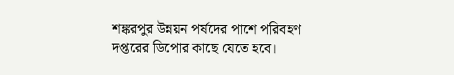শঙ্করপুর উন্নয়ন পর্ষদের পাশে পরিবহণ দপ্তরের ডিপোর কাছে যেতে হবে।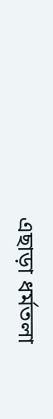এছাড়া ধর্মতলা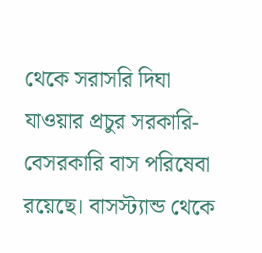থেকে সরাসরি দিঘা যাওয়ার প্রচুর সরকারি-বেসরকারি বাস পরিষেবা রয়েছে। বাসস্ট্যান্ড থেকে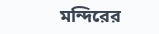মন্দিরের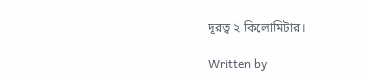দূরত্ব ২ কিলোমিটার।

Written by